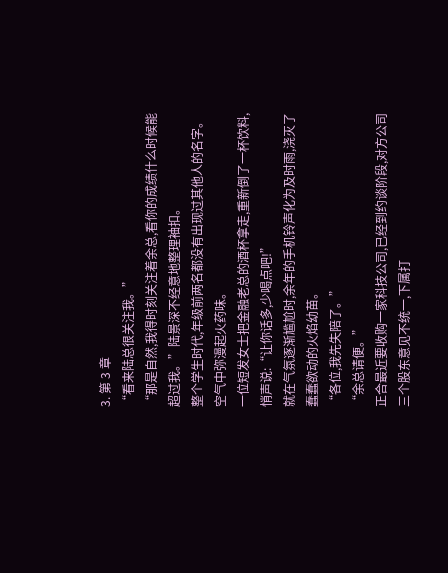3. 第 3 章
“看来陆总很关注我。”
“那是自然,我得时刻关注着余总,看你的成绩什么时候能超过我。”陆景深不经意地整理袖扣。
整个学生时代,年级前两名都没有出现过其他人的名字。
空气中弥漫起火药味。
一位短发女士把金融老总的酒杯拿走,重新倒了一杯饮料,悄声说:“让你话多,少喝点吧!”
就在气氛逐渐尴尬时,余年的手机铃声化为及时雨,浇灭了蠢蠢欲动的火焰幼苗。
“各位,我先失陪了。”
“余总请便。”
正合最近要收购一家科技公司,已经到约谈阶段,对方公司三个股东意见不统一,下属打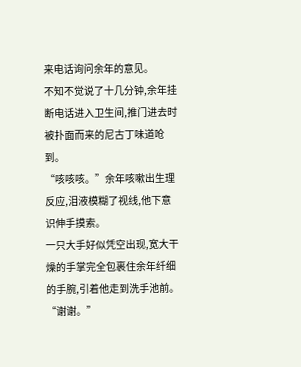来电话询问余年的意见。
不知不觉说了十几分钟,余年挂断电话进入卫生间,推门进去时被扑面而来的尼古丁味道呛到。
“咳咳咳。”余年咳嗽出生理反应,泪液模糊了视线,他下意识伸手摸索。
一只大手好似凭空出现,宽大干燥的手掌完全包裹住余年纤细的手腕,引着他走到洗手池前。
“谢谢。”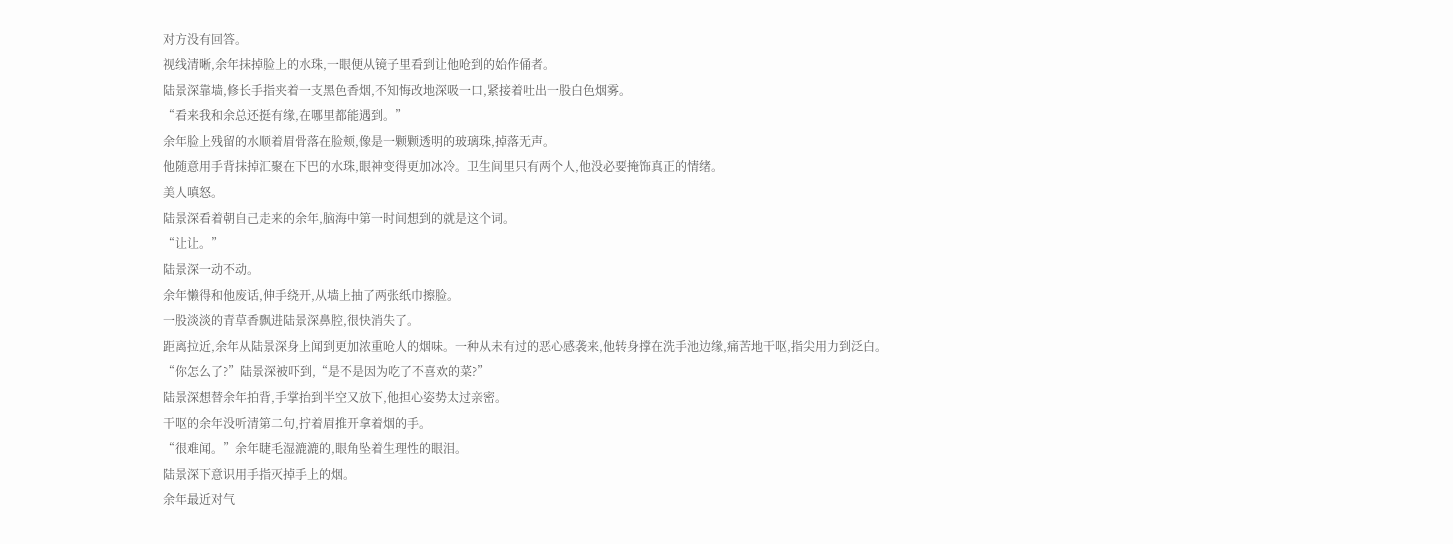对方没有回答。
视线清晰,余年抹掉脸上的水珠,一眼便从镜子里看到让他呛到的始作俑者。
陆景深靠墙,修长手指夹着一支黑色香烟,不知悔改地深吸一口,紧接着吐出一股白色烟雾。
“看来我和余总还挺有缘,在哪里都能遇到。”
余年脸上残留的水顺着眉骨落在脸颊,像是一颗颗透明的玻璃珠,掉落无声。
他随意用手背抹掉汇聚在下巴的水珠,眼神变得更加冰冷。卫生间里只有两个人,他没必要掩饰真正的情绪。
美人嗔怒。
陆景深看着朝自己走来的余年,脑海中第一时间想到的就是这个词。
“让让。”
陆景深一动不动。
余年懒得和他废话,伸手绕开,从墙上抽了两张纸巾擦脸。
一股淡淡的青草香飘进陆景深鼻腔,很快消失了。
距离拉近,余年从陆景深身上闻到更加浓重呛人的烟味。一种从未有过的恶心感袭来,他转身撑在洗手池边缘,痛苦地干呕,指尖用力到泛白。
“你怎么了?”陆景深被吓到,“是不是因为吃了不喜欢的菜?”
陆景深想替余年拍背,手掌抬到半空又放下,他担心姿势太过亲密。
干呕的余年没听清第二句,拧着眉推开拿着烟的手。
“很难闻。”余年睫毛湿漉漉的,眼角坠着生理性的眼泪。
陆景深下意识用手指灭掉手上的烟。
余年最近对气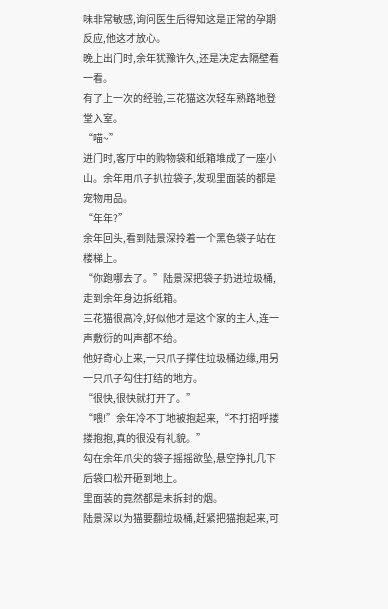味非常敏感,询问医生后得知这是正常的孕期反应,他这才放心。
晚上出门时,余年犹豫许久,还是决定去隔壁看一看。
有了上一次的经验,三花猫这次轻车熟路地登堂入室。
“喵~”
进门时,客厅中的购物袋和纸箱堆成了一座小山。余年用爪子扒拉袋子,发现里面装的都是宠物用品。
“年年?”
余年回头,看到陆景深拎着一个黑色袋子站在楼梯上。
“你跑哪去了。”陆景深把袋子扔进垃圾桶,走到余年身边拆纸箱。
三花猫很高冷,好似他才是这个家的主人,连一声敷衍的叫声都不给。
他好奇心上来,一只爪子撑住垃圾桶边缘,用另一只爪子勾住打结的地方。
“很快,很快就打开了。”
“喂!”余年冷不丁地被抱起来,“不打招呼搂搂抱抱,真的很没有礼貌。”
勾在余年爪尖的袋子摇摇欲坠,悬空挣扎几下后袋口松开砸到地上。
里面装的竟然都是未拆封的烟。
陆景深以为猫要翻垃圾桶,赶紧把猫抱起来,可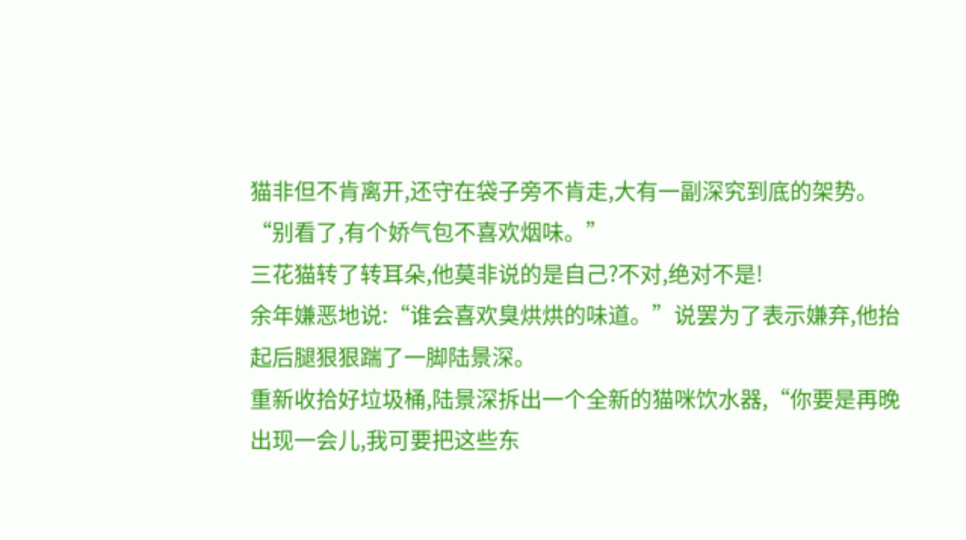猫非但不肯离开,还守在袋子旁不肯走,大有一副深究到底的架势。
“别看了,有个娇气包不喜欢烟味。”
三花猫转了转耳朵,他莫非说的是自己?不对,绝对不是!
余年嫌恶地说:“谁会喜欢臭烘烘的味道。”说罢为了表示嫌弃,他抬起后腿狠狠踹了一脚陆景深。
重新收拾好垃圾桶,陆景深拆出一个全新的猫咪饮水器,“你要是再晚出现一会儿,我可要把这些东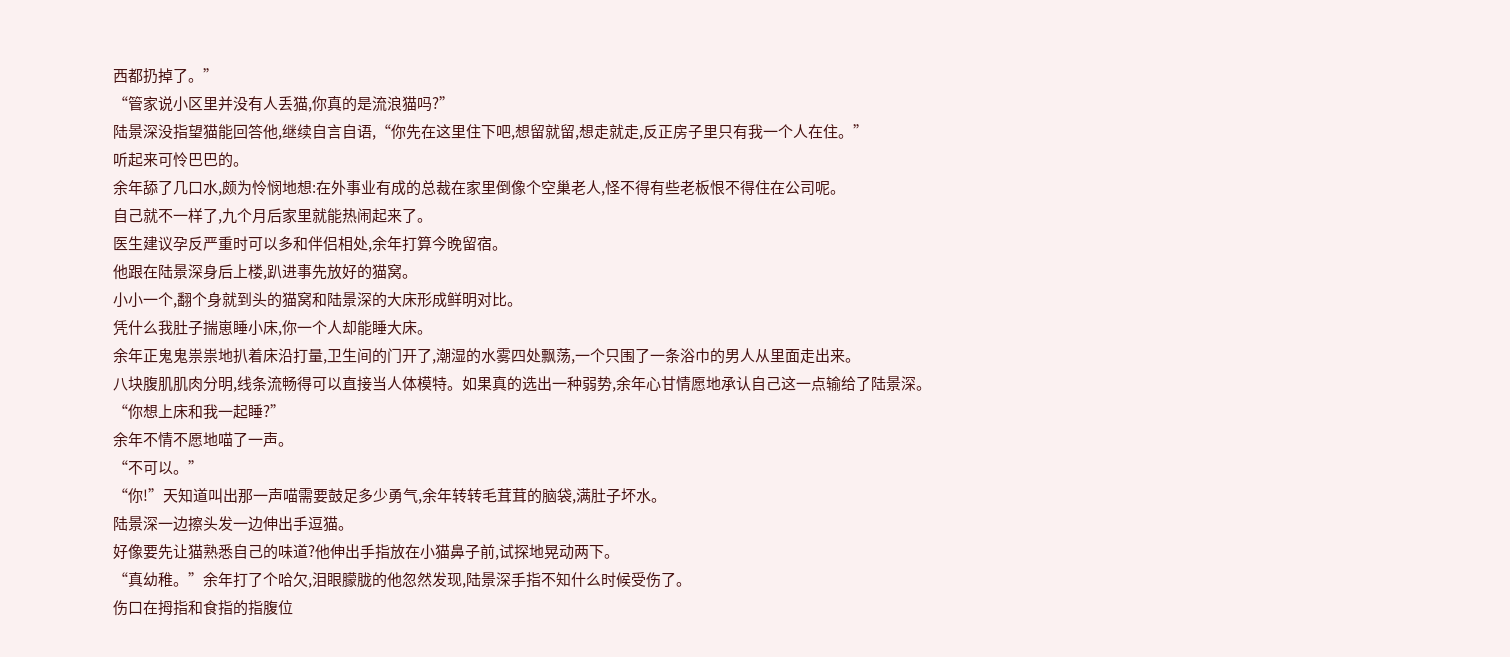西都扔掉了。”
“管家说小区里并没有人丢猫,你真的是流浪猫吗?”
陆景深没指望猫能回答他,继续自言自语,“你先在这里住下吧,想留就留,想走就走,反正房子里只有我一个人在住。”
听起来可怜巴巴的。
余年舔了几口水,颇为怜悯地想:在外事业有成的总裁在家里倒像个空巢老人,怪不得有些老板恨不得住在公司呢。
自己就不一样了,九个月后家里就能热闹起来了。
医生建议孕反严重时可以多和伴侣相处,余年打算今晚留宿。
他跟在陆景深身后上楼,趴进事先放好的猫窝。
小小一个,翻个身就到头的猫窝和陆景深的大床形成鲜明对比。
凭什么我肚子揣崽睡小床,你一个人却能睡大床。
余年正鬼鬼祟祟地扒着床沿打量,卫生间的门开了,潮湿的水雾四处飘荡,一个只围了一条浴巾的男人从里面走出来。
八块腹肌肌肉分明,线条流畅得可以直接当人体模特。如果真的选出一种弱势,余年心甘情愿地承认自己这一点输给了陆景深。
“你想上床和我一起睡?”
余年不情不愿地喵了一声。
“不可以。”
“你!”天知道叫出那一声喵需要鼓足多少勇气,余年转转毛茸茸的脑袋,满肚子坏水。
陆景深一边擦头发一边伸出手逗猫。
好像要先让猫熟悉自己的味道?他伸出手指放在小猫鼻子前,试探地晃动两下。
“真幼稚。”余年打了个哈欠,泪眼朦胧的他忽然发现,陆景深手指不知什么时候受伤了。
伤口在拇指和食指的指腹位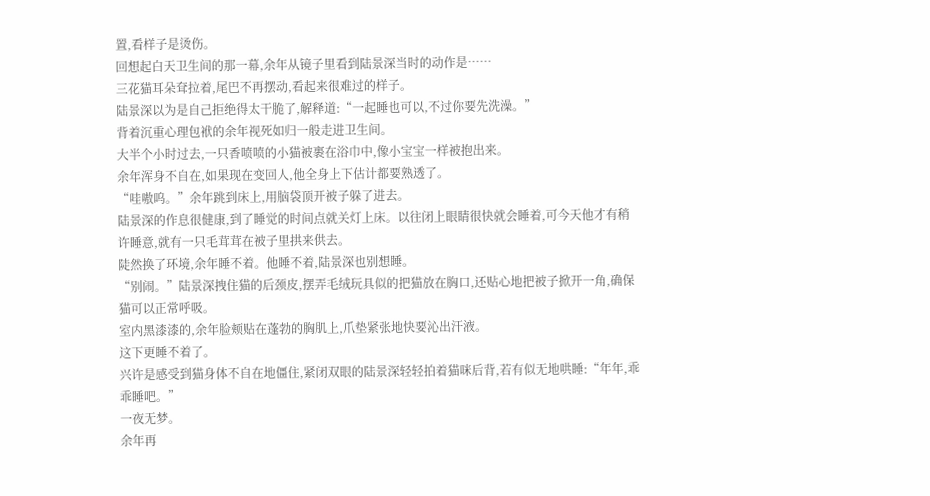置,看样子是烫伤。
回想起白天卫生间的那一幕,余年从镜子里看到陆景深当时的动作是……
三花猫耳朵耷拉着,尾巴不再摆动,看起来很难过的样子。
陆景深以为是自己拒绝得太干脆了,解释道:“一起睡也可以,不过你要先洗澡。”
背着沉重心理包袱的余年视死如归一般走进卫生间。
大半个小时过去,一只香喷喷的小猫被裹在浴巾中,像小宝宝一样被抱出来。
余年浑身不自在,如果现在变回人,他全身上下估计都要熟透了。
“哇嗷呜。”余年跳到床上,用脑袋顶开被子躲了进去。
陆景深的作息很健康,到了睡觉的时间点就关灯上床。以往闭上眼睛很快就会睡着,可今天他才有稍许睡意,就有一只毛茸茸在被子里拱来供去。
陡然换了环境,余年睡不着。他睡不着,陆景深也别想睡。
“别闹。”陆景深拽住猫的后颈皮,摆弄毛绒玩具似的把猫放在胸口,还贴心地把被子掀开一角,确保猫可以正常呼吸。
室内黑漆漆的,余年脸颊贴在蓬勃的胸肌上,爪垫紧张地快要沁出汗液。
这下更睡不着了。
兴许是感受到猫身体不自在地僵住,紧闭双眼的陆景深轻轻拍着猫咪后背,若有似无地哄睡:“年年,乖乖睡吧。”
一夜无梦。
余年再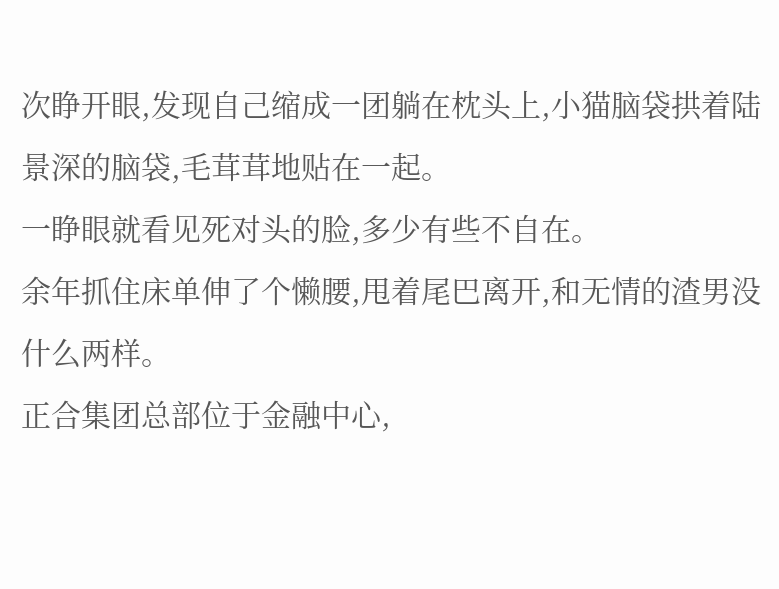次睁开眼,发现自己缩成一团躺在枕头上,小猫脑袋拱着陆景深的脑袋,毛茸茸地贴在一起。
一睁眼就看见死对头的脸,多少有些不自在。
余年抓住床单伸了个懒腰,甩着尾巴离开,和无情的渣男没什么两样。
正合集团总部位于金融中心,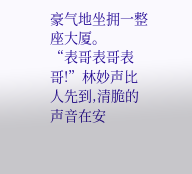豪气地坐拥一整座大厦。
“表哥表哥表哥!”林妙声比人先到,清脆的声音在安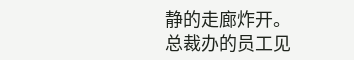静的走廊炸开。
总裁办的员工见